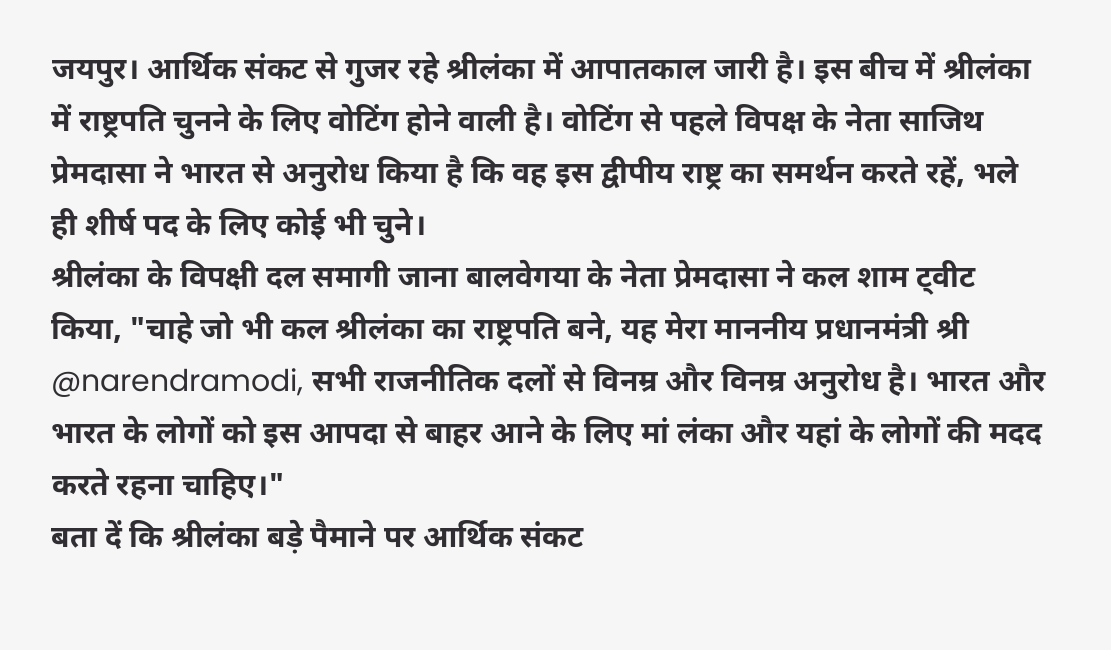जयपुर। आर्थिक संकट से गुजर रहे श्रीलंका में आपातकाल जारी है। इस बीच में श्रीलंका में राष्ट्रपति चुनने के लिए वोटिंग होने वाली है। वोटिंग से पहले विपक्ष के नेता साजिथ प्रेमदासा ने भारत से अनुरोध किया है कि वह इस द्वीपीय राष्ट्र का समर्थन करते रहें, भले ही शीर्ष पद के लिए कोई भी चुने।
श्रीलंका के विपक्षी दल समागी जाना बालवेगया के नेता प्रेमदासा ने कल शाम ट्वीट किया, "चाहे जो भी कल श्रीलंका का राष्ट्रपति बने, यह मेरा माननीय प्रधानमंत्री श्री @narendramodi, सभी राजनीतिक दलों से विनम्र और विनम्र अनुरोध है। भारत और भारत के लोगों को इस आपदा से बाहर आने के लिए मां लंका और यहां के लोगों की मदद करते रहना चाहिए।"
बता दें कि श्रीलंका बड़े पैमाने पर आर्थिक संकट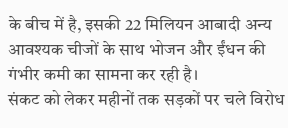के बीच में है, इसकी 22 मिलियन आबादी अन्य आवश्यक चीजों के साथ भोजन और ईंधन की गंभीर कमी का सामना कर रही है।
संकट को लेकर महीनों तक सड़कों पर चले विरोध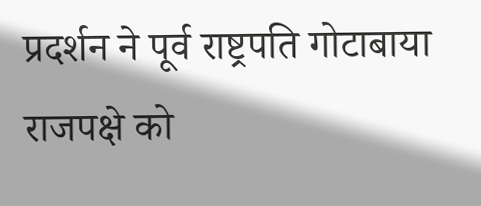प्रदर्शन ने पूर्व राष्ट्रपति गोटाबाया राजपक्षे को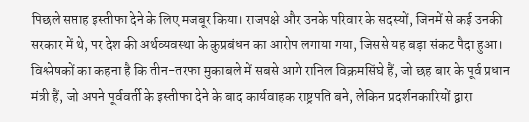पिछले सप्ताह इस्तीफा देने के लिए मजबूर किया। राजपक्षे और उनके परिवार के सदस्यों, जिनमें से कई उनकी सरकार में थे, पर देश की अर्थव्यवस्था के कुप्रबंधन का आरोप लगाया गया, जिससे यह बड़ा संकट पैदा हुआ।
विश्लेषकों का कहना है कि तीन-तरफा मुकाबले में सबसे आगे रानिल विक्रमसिंघे हैं, जो छह बार के पूर्व प्रधान मंत्री हैं, जो अपने पूर्ववर्ती के इस्तीफा देने के बाद कार्यवाहक राष्ट्रपति बने, लेकिन प्रदर्शनकारियों द्वारा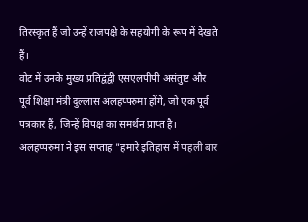तिरस्कृत हैं जो उन्हें राजपक्षे के सहयोगी के रूप में देखते हैं।
वोट में उनके मुख्य प्रतिद्वंद्वी एसएलपीपी असंतुष्ट और पूर्व शिक्षा मंत्री दुल्लास अलहप्परुमा होंगे, जो एक पूर्व पत्रकार हैं, जिन्हें विपक्ष का समर्थन प्राप्त है। अलहप्परुमा ने इस सप्ताह "हमारे इतिहास में पहली बार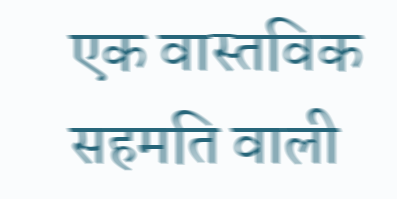एक वास्तविक सहमति वाली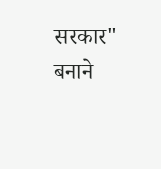सरकार" बनाने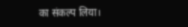का संकल्प लिया।